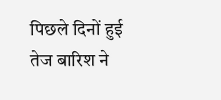पिछले दिनों हुई तेज बारिश ने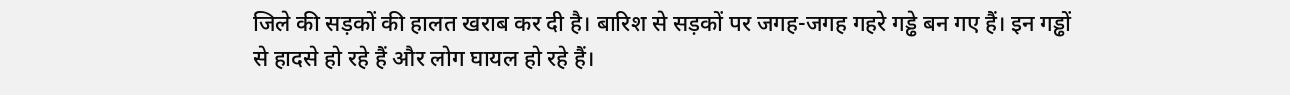जिले की सड़कों की हालत खराब कर दी है। बारिश से सड़कों पर जगह-जगह गहरे गड्ढे बन गए हैं। इन गड्ढों से हादसे हो रहे हैं और लोग घायल हो रहे हैं।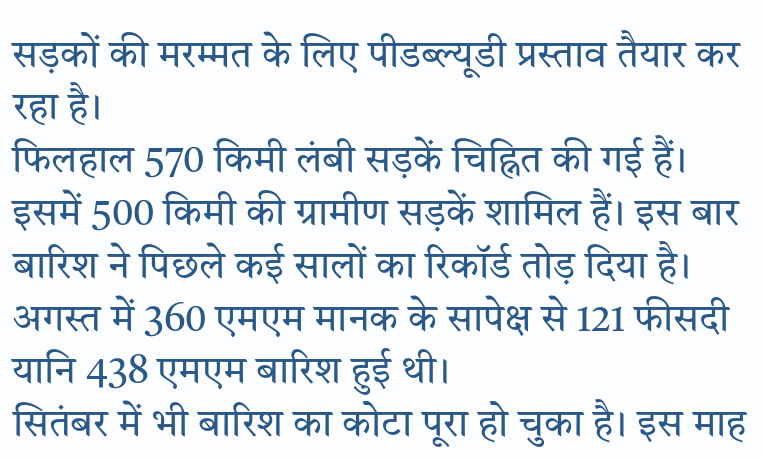सड़कों की मरम्मत के लिए पीडब्ल्यूडी प्रस्ताव तैयार कर रहा है।
फिलहाल 570 किमी लंबी सड़कें चिह्नित की गई हैं। इसमें 500 किमी की ग्रामीण सड़कें शामिल हैं। इस बार बारिश ने पिछले कई सालों का रिकॉर्ड तोड़ दिया है। अगस्त में 360 एमएम मानक के सापेक्ष से 121 फीसदी यानि 438 एमएम बारिश हुई थी।
सितंबर में भी बारिश का कोटा पूरा हो चुका है। इस माह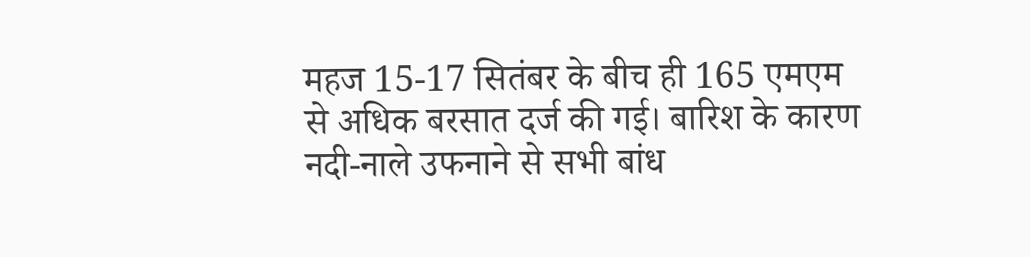महज 15-17 सितंबर के बीच ही 165 एमएम से अधिक बरसात दर्ज की गई। बारिश के कारण नदी-नाले उफनाने से सभी बांध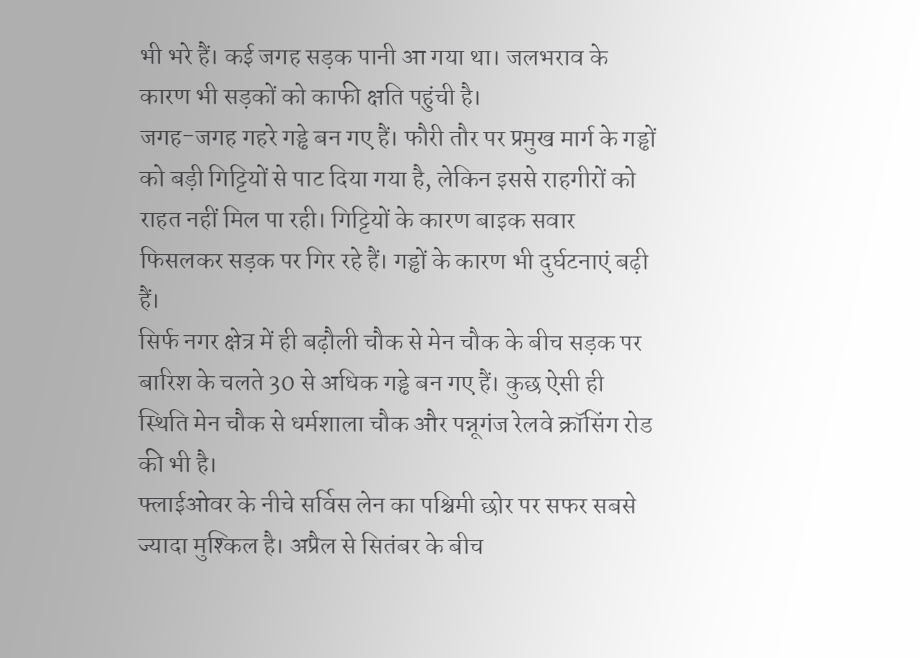भी भरे हैं। कई जगह सड़क पानी आ गया था। जलभराव के कारण भी सड़कों को काफी क्षति पहुंची है।
जगह-जगह गहरे गड्ढे बन गए हैं। फौरी तौर पर प्रमुख मार्ग के गड्ढों को बड़ी गिट्टियों से पाट दिया गया है, लेकिन इससे राहगीरों को राहत नहीं मिल पा रही। गिट्टियों के कारण बाइक सवार फिसलकर सड़क पर गिर रहे हैं। गड्ढों के कारण भी दुर्घटनाएं बढ़ी हैं।
सिर्फ नगर क्षेत्र में ही बढ़ौली चौक से मेन चौक के बीच सड़क पर बारिश के चलते 30 से अधिक गड्ढे बन गए हैं। कुछ ऐसी ही स्थिति मेन चौक से धर्मशाला चौक और पन्नूगंज रेलवे क्रॉसिंग रोड की भी है।
फ्लाईओवर के नीचे सर्विस लेन का पश्चिमी छोर पर सफर सबसे ज्यादा मुश्किल है। अप्रैल से सितंबर के बीच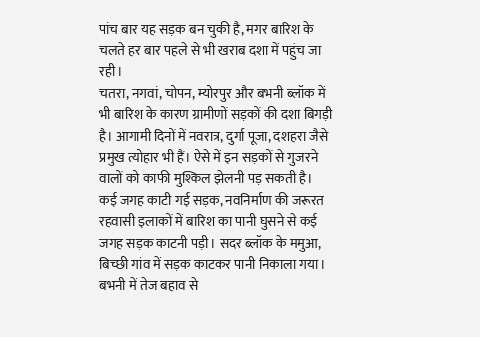पांच बार यह सड़क बन चुकी है, मगर बारिश के चलते हर बार पहले से भी खराब दशा में पहुंच जा रही।
चतरा, नगवां, चोपन, म्योरपुर और बभनी ब्लॉक में भी बारिश के कारण ग्रामीणों सड़कों की दशा बिगड़ी है। आगामी दिनों में नवरात्र, दुर्गा पूजा, दशहरा जैसे प्रमुख त्योहार भी हैं। ऐसे में इन सड़कों से गुजरने वालों को काफी मुश्किल झेलनी पड़ सकती है।
कई जगह काटी गई सड़क, नवनिर्माण की जरूरत
रहवासी इलाकों में बारिश का पानी घुसने से कई जगह सड़क काटनी पड़ी। सदर ब्लॉक के ममुआ, बिच्छी गांव में सड़क काटकर पानी निकाला गया। बभनी में तेज बहाव से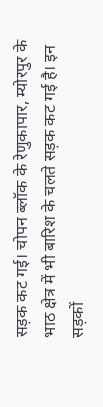सड़क कट गई। चोपन ब्लॉक के रेणुकापार, म्योरपुर के भाठ क्षेत्र में भी बारिश के चलते सड़क कट गई है। इन सड़कों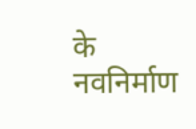के नवनिर्माण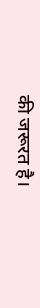की जरूरत है।